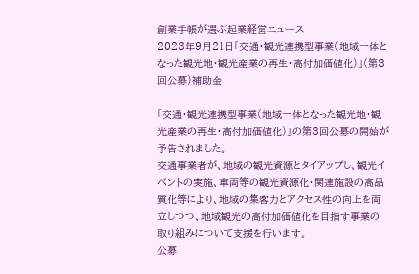創業手帳が選ぶ起業経営ニュース
2023年9月21日「交通・観光連携型事業(地域一体となった観光地・観光産業の再生・高付加価値化)」(第3回公募)補助金

「交通・観光連携型事業(地域一体となった観光地・観光産業の再生・高付加価値化)」の第3回公募の開始が予告されました。
交通事業者が、地域の観光資源とタイアップし、観光イベントの実施、車両等の観光資源化・関連施設の高品質化等により、地域の集客力とアクセス性の向上を両立しつつ、地域観光の高付加価値化を目指す事業の取り組みについて支援を行います。
公募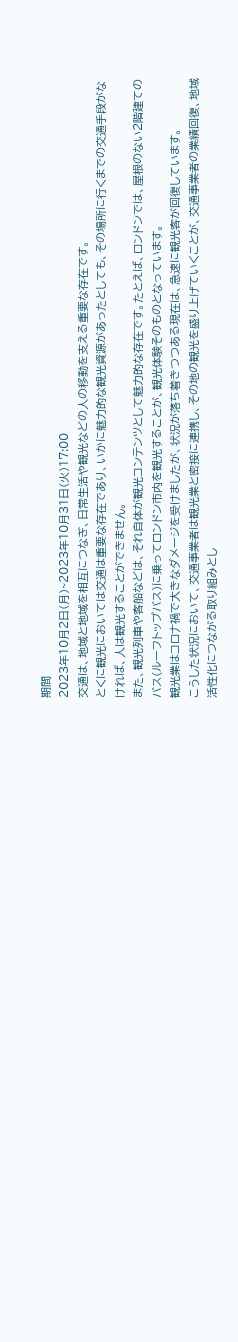期間
2023年10月2日(月)~2023年10月31日(火)17:00
交通は、地域と地域を相互につなぎ、日常生活や観光などの人の移動を支える重要な存在です。
とくに観光においては交通は重要な存在であり、いかに魅力的な観光資源があったとしても、その場所に行くまでの交通手段がなければ、人は観光することができません。
また、観光列車や客船などは、それ自体が観光コンテンツとして魅力的な存在です。たとえば、ロンドンでは、屋根のない2階建てのバス(ルーフトップバス)に乗ってロンドン市内を観光することが、観光体験そのものとなっています。
観光業はコロナ禍で大きなダメージを受けましたが、状況が落ち着きつつある現在は、急速に観光客が回復しています。
こうした状況において、交通事業者は観光業と密接に連携し、その地の観光を盛り上げていくことが、交通事業者の業績回復、地域活性化につながる取り組みとし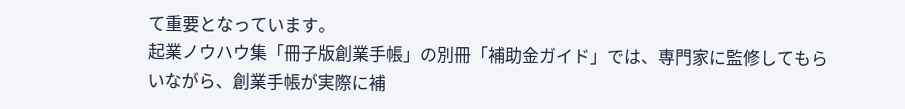て重要となっています。
起業ノウハウ集「冊子版創業手帳」の別冊「補助金ガイド」では、専門家に監修してもらいながら、創業手帳が実際に補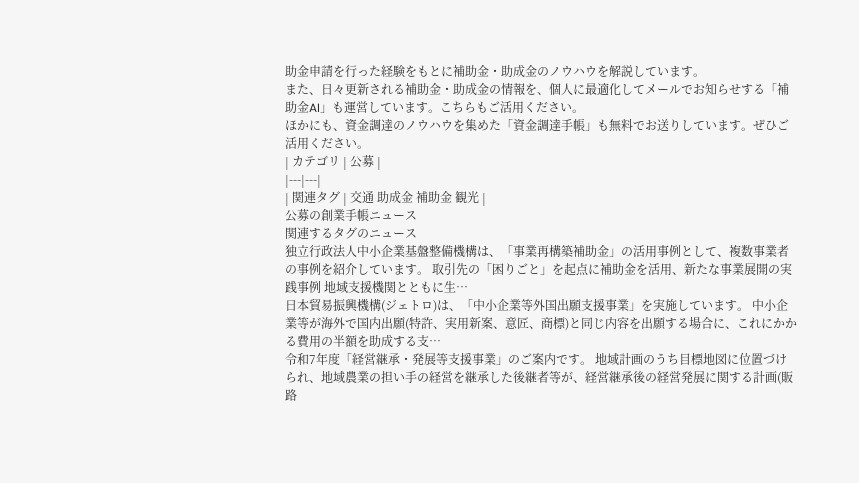助金申請を行った経験をもとに補助金・助成金のノウハウを解説しています。
また、日々更新される補助金・助成金の情報を、個人に最適化してメールでお知らせする「補助金AI」も運営しています。こちらもご活用ください。
ほかにも、資金調達のノウハウを集めた「資金調達手帳」も無料でお送りしています。ぜひご活用ください。
| カテゴリ | 公募 |
|---|---|
| 関連タグ | 交通 助成金 補助金 観光 |
公募の創業手帳ニュース
関連するタグのニュース
独立行政法人中小企業基盤整備機構は、「事業再構築補助金」の活用事例として、複数事業者の事例を紹介しています。 取引先の「困りごと」を起点に補助金を活用、新たな事業展開の実践事例 地域支援機関とともに生…
日本貿易振興機構(ジェトロ)は、「中小企業等外国出願支援事業」を実施しています。 中小企業等が海外で国内出願(特許、実用新案、意匠、商標)と同じ内容を出願する場合に、これにかかる費用の半額を助成する支…
令和7年度「経営継承・発展等支援事業」のご案内です。 地域計画のうち目標地図に位置づけられ、地域農業の担い手の経営を継承した後継者等が、経営継承後の経営発展に関する計画(販路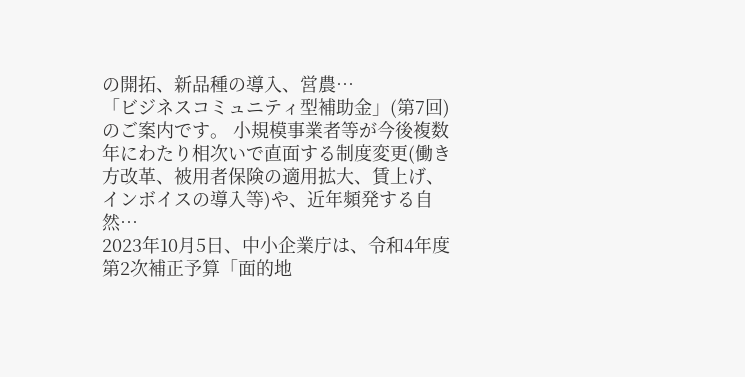の開拓、新品種の導入、営農…
「ビジネスコミュニティ型補助金」(第7回)のご案内です。 小規模事業者等が今後複数年にわたり相次いで直面する制度変更(働き方改革、被用者保険の適用拡大、賃上げ、インボイスの導入等)や、近年頻発する自然…
2023年10月5日、中小企業庁は、令和4年度第2次補正予算「面的地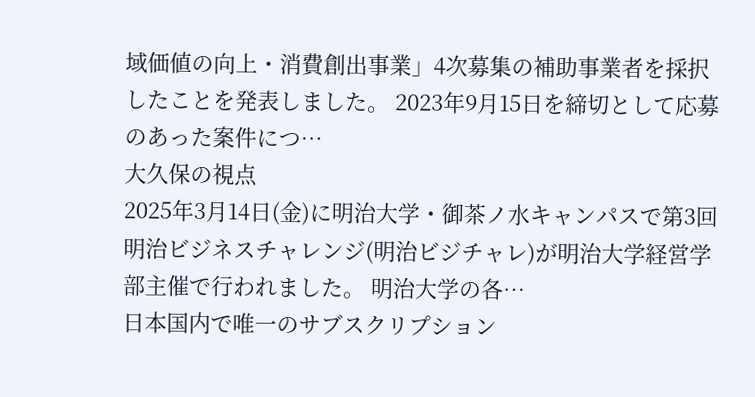域価値の向上・消費創出事業」4次募集の補助事業者を採択したことを発表しました。 2023年9月15日を締切として応募のあった案件につ…
大久保の視点
2025年3月14日(金)に明治大学・御茶ノ水キャンパスで第3回明治ビジネスチャレンジ(明治ビジチャレ)が明治大学経営学部主催で行われました。 明治大学の各…
日本国内で唯一のサブスクリプション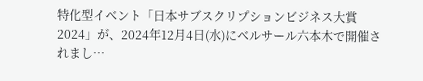特化型イベント「日本サブスクリプションビジネス大賞2024」が、2024年12月4日(水)にベルサール六本木で開催されまし…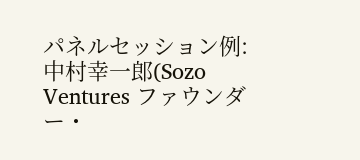パネルセッション例:中村幸一郎(Sozo Ventures ファウンダー・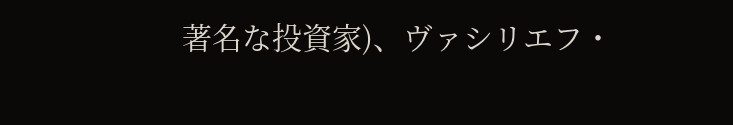著名な投資家)、ヴァシリエフ・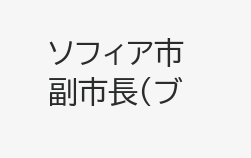ソフィア市副市長(ブ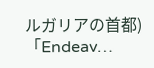ルガリアの首都) 「Endeav…